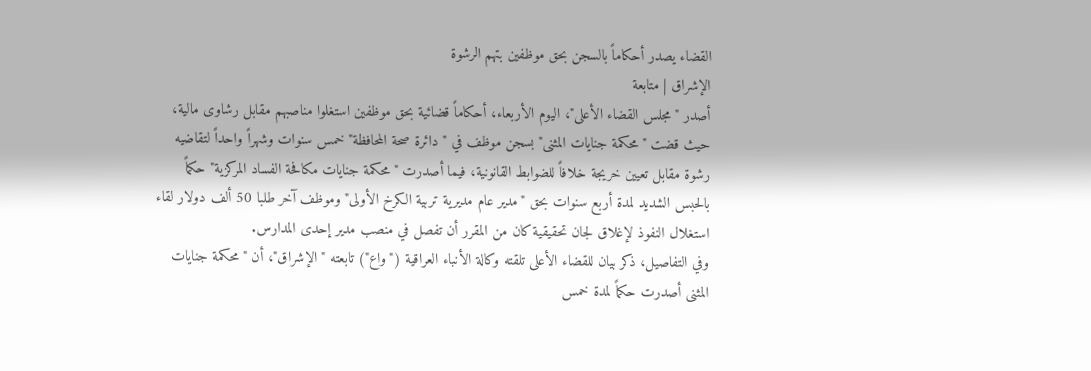القضاء يصدر أحكاماً بالسجن بحق موظفين بتهم الرشوة
الإشراق | متابعة
أصدر "مجلس القضاء الأعلى"، اليوم الأربعاء، أحكاماً قضائية بحق موظفين استغلوا مناصبهم مقابل رشاوى مالية، حيث قضت "محكمة جنايات المثنى" بسجن موظف في "دائرة صحة المحافظة" خمس سنوات وشهراً واحداً لتقاضيه رشوة مقابل تعيين خريجة خلافاً للضوابط القانونية، فيما أصدرت "محكمة جنايات مكافحة الفساد المركزية" حكماً بالحبس الشديد لمدة أربع سنوات بحق "مدير عام مديرية تربية الكرخ الأولى" وموظف آخر طلبا 50 ألف دولار لقاء استغلال النفوذ لإغلاق لجان تحقيقية كان من المقرر أن تفصل في منصب مدير إحدى المدارس.
وفي التفاصيل، ذكر بيان للقضاء الأعلى تلقته وكالة الأنباء العراقية ("واع") تابعته "الإشراق"، أن "محكمة جنايات المثنى أصدرت حكماً لمدة خمس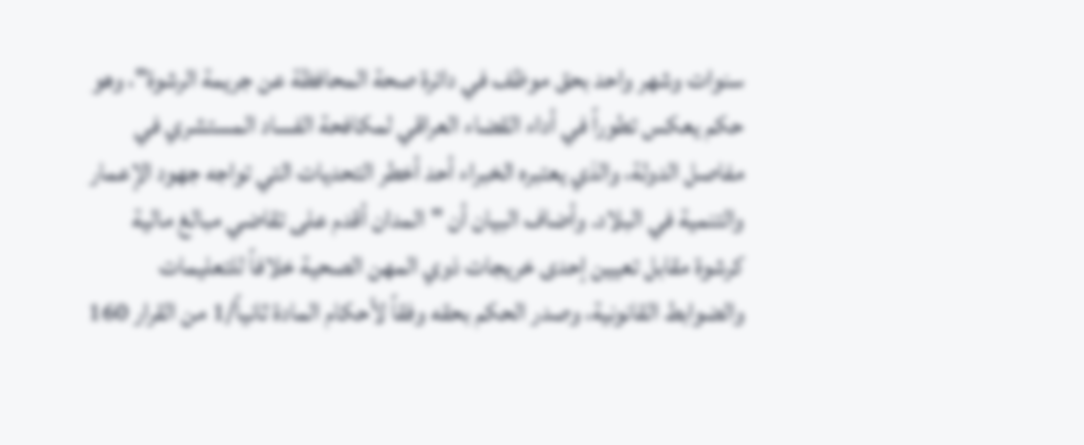سنوات وشهر واحد بحق موظف في دائرة صحة المحافظة عن جريمة الرشوة"، وهو حكم يعكس تطوراً في أداء القضاء العراقي لمكافحة الفساد المستشري في مفاصل الدولة، والذي يعتبره الخبراء أحد أخطر التحديات التي تواجه جهود الإعمار والتنمية في البلاد. وأضاف البيان أن "المدان أقدم على تقاضي مبالغ مالية كرشوة مقابل تعيين إحدى خريجات ذوي المهن الصحية خلافاً للتعليمات والضوابط القانونية، وصدر الحكم بحقه وفقاً لأحكام المادة ثانياً/1 من القرار 160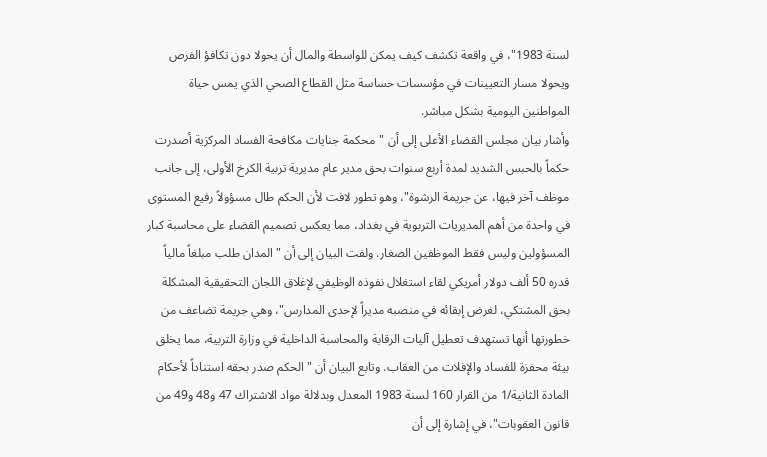لسنة 1983"، في واقعة تكشف كيف يمكن للواسطة والمال أن يحولا دون تكافؤ الفرص ويحولا مسار التعيينات في مؤسسات حساسة مثل القطاع الصحي الذي يمس حياة المواطنين اليومية بشكل مباشر.
وأشار بيان مجلس القضاء الأعلى إلى أن "محكمة جنايات مكافحة الفساد المركزية أصدرت حكماً بالحبس الشديد لمدة أربع سنوات بحق مدير عام مديرية تربية الكرخ الأولى، إلى جانب موظف آخر فيها، عن جريمة الرشوة"، وهو تطور لافت لأن الحكم طال مسؤولاً رفيع المستوى في واحدة من أهم المديريات التربوية في بغداد، مما يعكس تصميم القضاء على محاسبة كبار المسؤولين وليس فقط الموظفين الصغار. ولفت البيان إلى أن "المدان طلب مبلغاً مالياً قدره 50 ألف دولار أمريكي لقاء استغلال نفوذه الوظيفي لإغلاق اللجان التحقيقية المشكلة بحق المشتكي، لغرض إبقائه في منصبه مديراً لإحدى المدارس"، وهي جريمة تضاعف من خطورتها أنها تستهدف تعطيل آليات الرقابة والمحاسبة الداخلية في وزارة التربية، مما يخلق بيئة محفزة للفساد والإفلات من العقاب. وتابع البيان أن "الحكم صدر بحقه استناداً لأحكام المادة الثانية/1 من القرار 160 لسنة 1983 المعدل وبدلالة مواد الاشتراك 47 و48 و49 من قانون العقوبات"، في إشارة إلى أن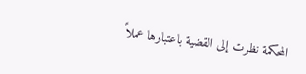المحكمة نظرت إلى القضية باعتبارها عملاً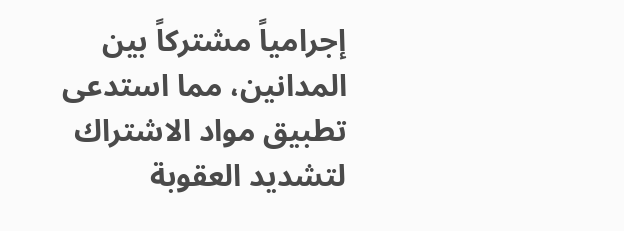إجرامياً مشتركاً بين المدانين، مما استدعى تطبيق مواد الاشتراك لتشديد العقوبة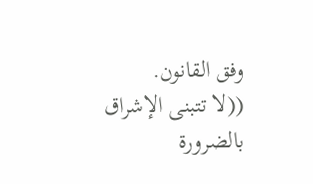وفق القانون.
((لا تتبنى الإشراق بالضرورة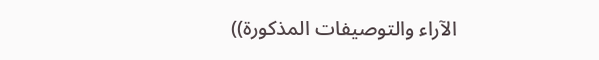الآراء والتوصيفات المذكورة))